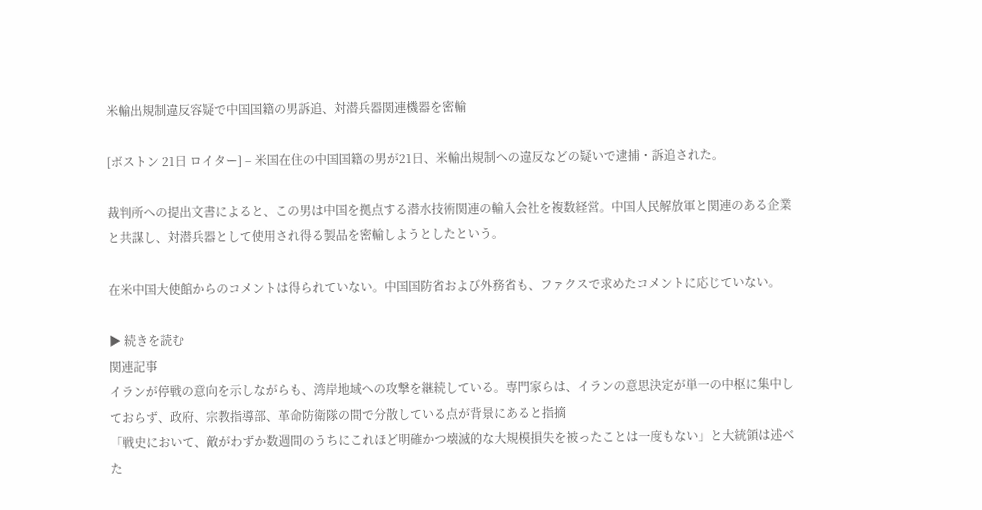米輸出規制違反容疑で中国国籍の男訴追、対潜兵器関連機器を密輸

[ボストン 21日 ロイター] – 米国在住の中国国籍の男が21日、米輸出規制への違反などの疑いで逮捕・訴追された。

裁判所への提出文書によると、この男は中国を拠点する潜水技術関連の輸入会社を複数経営。中国人民解放軍と関連のある企業と共謀し、対潜兵器として使用され得る製品を密輸しようとしたという。

在米中国大使館からのコメントは得られていない。中国国防省および外務省も、ファクスで求めたコメントに応じていない。

▶ 続きを読む
関連記事
イランが停戦の意向を示しながらも、湾岸地域への攻撃を継続している。専門家らは、イランの意思決定が単一の中枢に集中しておらず、政府、宗教指導部、革命防衛隊の間で分散している点が背景にあると指摘
「戦史において、敵がわずか数週間のうちにこれほど明確かつ壊滅的な大規模損失を被ったことは一度もない」と大統領は述べた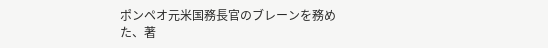ポンペオ元米国務長官のブレーンを務めた、著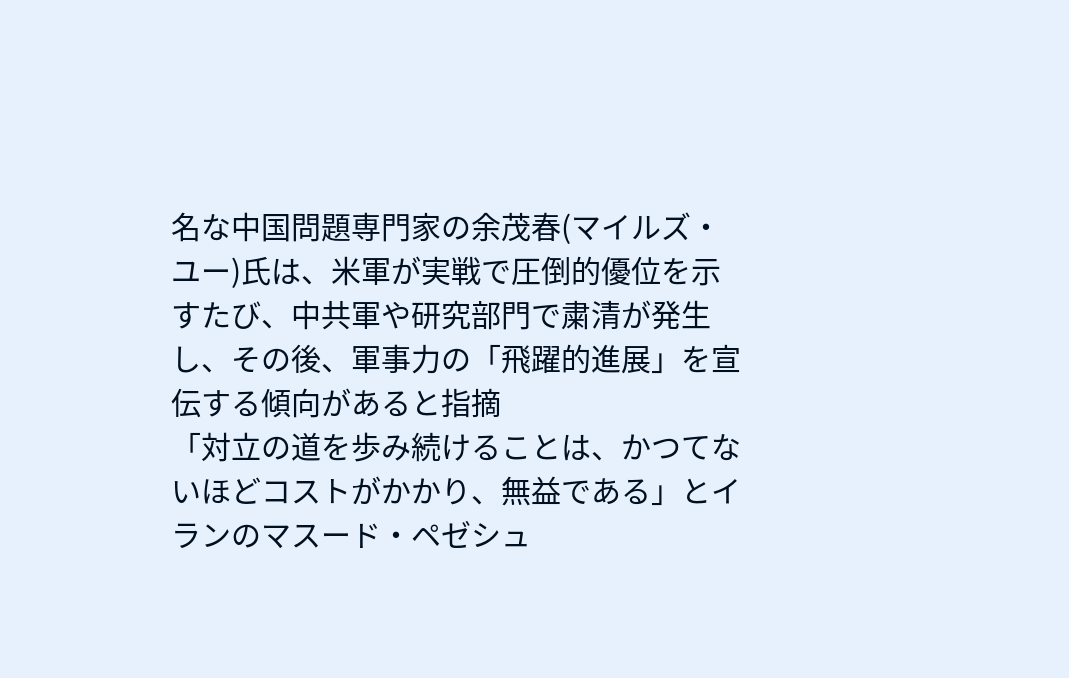名な中国問題専門家の余茂春(マイルズ・ユー)氏は、米軍が実戦で圧倒的優位を示すたび、中共軍や研究部門で粛清が発生し、その後、軍事力の「飛躍的進展」を宣伝する傾向があると指摘
「対立の道を歩み続けることは、かつてないほどコストがかかり、無益である」とイランのマスード・ペゼシュ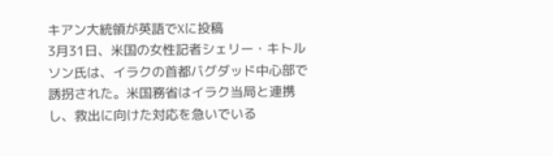キアン大統領が英語でXに投稿
3月31日、米国の女性記者シェリー・キトルソン氏は、イラクの首都バグダッド中心部で誘拐された。米国務省はイラク当局と連携し、救出に向けた対応を急いでいる